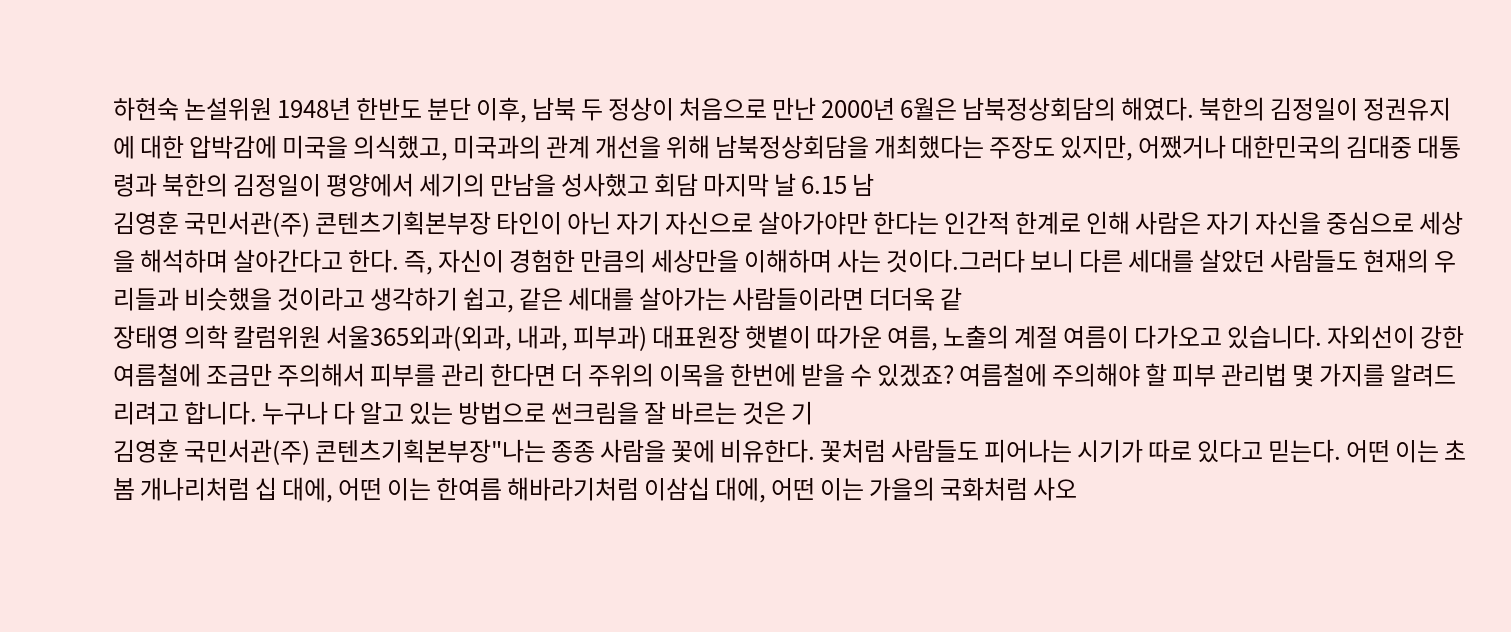하현숙 논설위원 1948년 한반도 분단 이후, 남북 두 정상이 처음으로 만난 2000년 6월은 남북정상회담의 해였다. 북한의 김정일이 정권유지에 대한 압박감에 미국을 의식했고, 미국과의 관계 개선을 위해 남북정상회담을 개최했다는 주장도 있지만, 어쨌거나 대한민국의 김대중 대통령과 북한의 김정일이 평양에서 세기의 만남을 성사했고 회담 마지막 날 6.15 남
김영훈 국민서관(주) 콘텐츠기획본부장 타인이 아닌 자기 자신으로 살아가야만 한다는 인간적 한계로 인해 사람은 자기 자신을 중심으로 세상을 해석하며 살아간다고 한다. 즉, 자신이 경험한 만큼의 세상만을 이해하며 사는 것이다.그러다 보니 다른 세대를 살았던 사람들도 현재의 우리들과 비슷했을 것이라고 생각하기 쉽고, 같은 세대를 살아가는 사람들이라면 더더욱 같
장태영 의학 칼럼위원 서울365외과(외과, 내과, 피부과) 대표원장 햇볕이 따가운 여름, 노출의 계절 여름이 다가오고 있습니다. 자외선이 강한 여름철에 조금만 주의해서 피부를 관리 한다면 더 주위의 이목을 한번에 받을 수 있겠죠? 여름철에 주의해야 할 피부 관리법 몇 가지를 알려드리려고 합니다. 누구나 다 알고 있는 방법으로 썬크림을 잘 바르는 것은 기
김영훈 국민서관(주) 콘텐츠기획본부장"나는 종종 사람을 꽃에 비유한다. 꽃처럼 사람들도 피어나는 시기가 따로 있다고 믿는다. 어떤 이는 초봄 개나리처럼 십 대에, 어떤 이는 한여름 해바라기처럼 이삼십 대에, 어떤 이는 가을의 국화처럼 사오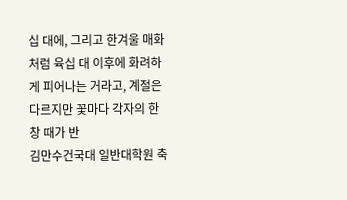십 대에, 그리고 한겨울 매화처럼 육십 대 이후에 화려하게 피어나는 거라고, 계절은 다르지만 꽃마다 각자의 한창 때가 반
김만수건국대 일반대학원 축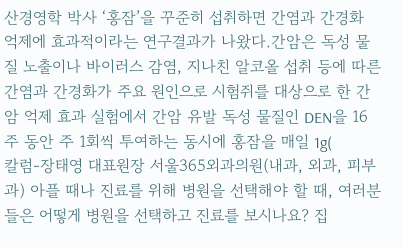산경영학 박사 ‘홍잠’을 꾸준히 섭취하면 간염과 간경화 억제에 효과적이라는 연구결과가 나왔다.간암은 독성 물질 노출이나 바이러스 감염, 지나친 알코올 섭취 등에 따른 간염과 간경화가 주요 원인으로 시험쥐를 대상으로 한 간암 억제 효과 실험에서 간암 유발 독성 물질인 DEN을 16주 동안 주 1회씩 투여하는 동시에 홍잠을 매일 1g(
칼럼-장태영 대표원장 서울365외과의원(내과, 외과, 피부과) 아플 때나 진료를 위해 병원을 선택해야 할 때, 여러분들은 어떻게 병원을 선택하고 진료를 보시나요? 집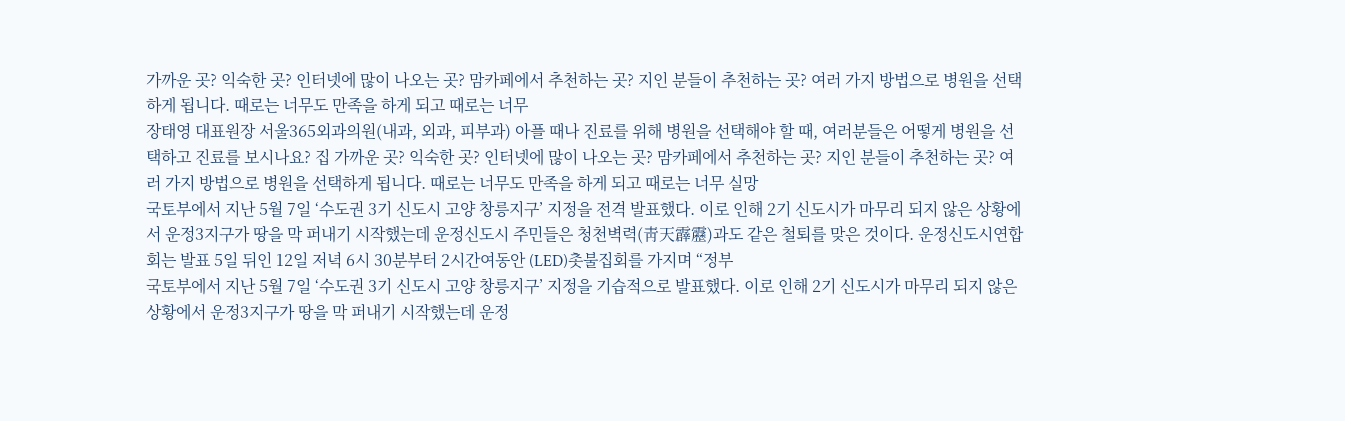가까운 곳? 익숙한 곳? 인터넷에 많이 나오는 곳? 맘카페에서 추천하는 곳? 지인 분들이 추천하는 곳? 여러 가지 방법으로 병원을 선택하게 됩니다. 때로는 너무도 만족을 하게 되고 때로는 너무
장태영 대표원장 서울365외과의원(내과, 외과, 피부과) 아플 때나 진료를 위해 병원을 선택해야 할 때, 여러분들은 어떻게 병원을 선택하고 진료를 보시나요? 집 가까운 곳? 익숙한 곳? 인터넷에 많이 나오는 곳? 맘카페에서 추천하는 곳? 지인 분들이 추천하는 곳? 여러 가지 방법으로 병원을 선택하게 됩니다. 때로는 너무도 만족을 하게 되고 때로는 너무 실망
국토부에서 지난 5월 7일 ‘수도권 3기 신도시 고양 창릉지구’ 지정을 전격 발표했다. 이로 인해 2기 신도시가 마무리 되지 않은 상황에서 운정3지구가 땅을 막 퍼내기 시작했는데 운정신도시 주민들은 청천벽력(靑天霹靂)과도 같은 철퇴를 맞은 것이다. 운정신도시연합회는 발표 5일 뒤인 12일 저녁 6시 30분부터 2시간여동안 (LED)촛불집회를 가지며 “정부
국토부에서 지난 5월 7일 ‘수도권 3기 신도시 고양 창릉지구’ 지정을 기습적으로 발표했다. 이로 인해 2기 신도시가 마무리 되지 않은 상황에서 운정3지구가 땅을 막 퍼내기 시작했는데 운정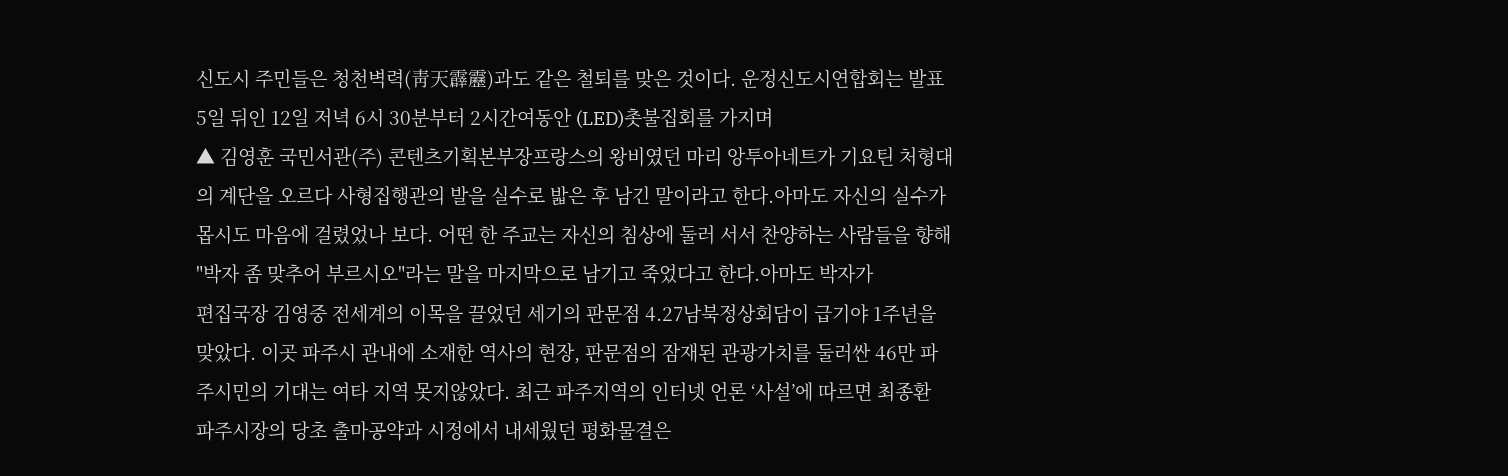신도시 주민들은 청천벽력(靑天霹靂)과도 같은 철퇴를 맞은 것이다. 운정신도시연합회는 발표 5일 뒤인 12일 저녁 6시 30분부터 2시간여동안 (LED)촛불집회를 가지며
▲ 김영훈 국민서관(주) 콘텐츠기획본부장프랑스의 왕비였던 마리 앙투아네트가 기요틴 처형대의 계단을 오르다 사형집행관의 발을 실수로 밟은 후 남긴 말이라고 한다.아마도 자신의 실수가 몹시도 마음에 걸렸었나 보다. 어떤 한 주교는 자신의 침상에 둘러 서서 찬양하는 사람들을 향해 "박자 좀 맞추어 부르시오"라는 말을 마지막으로 남기고 죽었다고 한다.아마도 박자가
편집국장 김영중 전세계의 이목을 끌었던 세기의 판문점 4.27남북정상회담이 급기야 1주년을 맞았다. 이곳 파주시 관내에 소재한 역사의 현장, 판문점의 잠재된 관광가치를 둘러싼 46만 파주시민의 기대는 여타 지역 못지않았다. 최근 파주지역의 인터넷 언론 ‘사설’에 따르면 최종환 파주시장의 당초 출마공약과 시정에서 내세웠던 평화물결은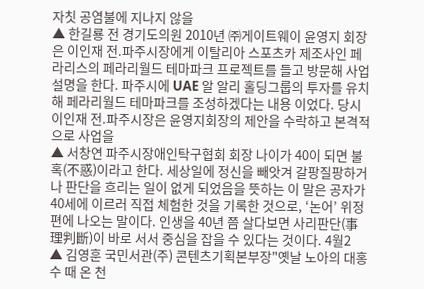자칫 공염불에 지나지 않을
▲ 한길룡 전 경기도의원 2010년 ㈜게이트웨이 윤영지 회장은 이인재 전.파주시장에게 이탈리아 스포츠카 제조사인 페라리스의 페라리월드 테마파크 프로젝트를 들고 방문해 사업설명을 한다. 파주시에 UAE 알 알리 홀딩그룹의 투자를 유치해 페라리월드 테마파크를 조성하겠다는 내용 이었다. 당시 이인재 전.파주시장은 윤영지회장의 제안을 수락하고 본격적으로 사업을
▲ 서창연 파주시장애인탁구협회 회장 나이가 40이 되면 불혹(不惑)이라고 한다. 세상일에 정신을 빼앗겨 갈팡질팡하거나 판단을 흐리는 일이 없게 되었음을 뜻하는 이 말은 공자가 40세에 이르러 직접 체험한 것을 기록한 것으로, ‘논어’ 위정편에 나오는 말이다. 인생을 40년 쯤 살다보면 사리판단(事理判斷)이 바로 서서 중심을 잡을 수 있다는 것이다. 4월2
▲ 김영훈 국민서관(주) 콘텐츠기획본부장"옛날 노아의 대홍수 때 온 천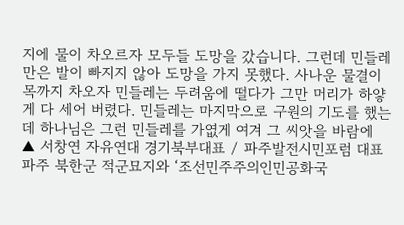지에 물이 차오르자 모두들 도망을 갔습니다. 그런데 민들레만은 발이 빠지지 않아 도망을 가지 못했다. 사나운 물결이 목까지 차오자 민들레는 두려움에 떨다가 그만 머리가 하얗게 다 세어 버렸다. 민들레는 마지막으로 구원의 기도를 했는데 하나님은 그런 민들레를 가엾게 여겨 그 씨앗을 바람에
▲ 서창연 자유연대 경기북부대표 / 파주발전시민포럼 대표 파주 북한군 적군묘지와 ‘조선민주주의인민공화국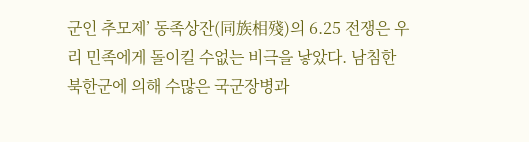군인 추모제’ 동족상잔(同族相殘)의 6.25 전쟁은 우리 민족에게 돌이킬 수없는 비극을 낳았다. 남침한 북한군에 의해 수많은 국군장병과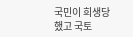국민이 희생당했고 국토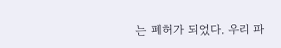는 폐허가 되었다. 우리 파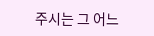주시는 그 어느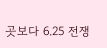곳보다 6.25 전쟁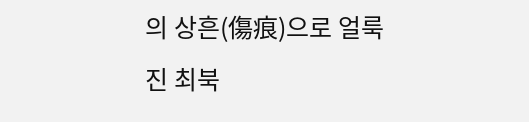의 상흔(傷痕)으로 얼룩진 최북